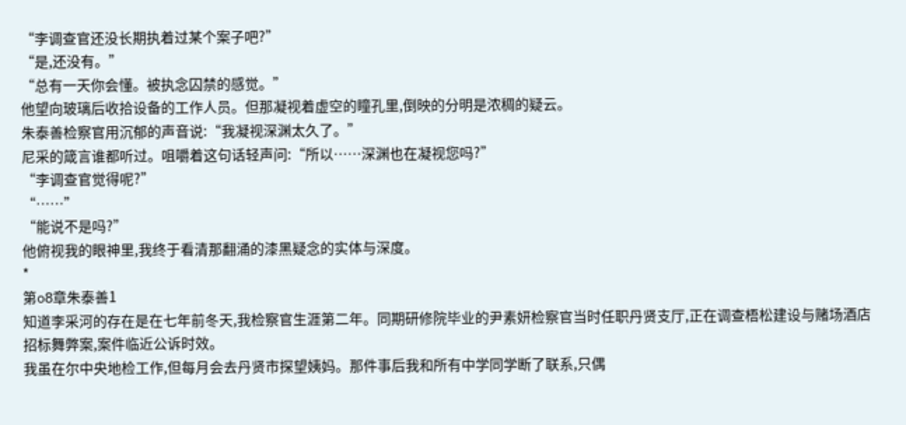“李调查官还没长期执着过某个案子吧?”
“是,还没有。”
“总有一天你会懂。被执念囚禁的感觉。”
他望向玻璃后收拾设备的工作人员。但那凝视着虚空的瞳孔里,倒映的分明是浓稠的疑云。
朱泰善检察官用沉郁的声音说:“我凝视深渊太久了。”
尼采的箴言谁都听过。咀嚼着这句话轻声问:“所以……深渊也在凝视您吗?”
“李调查官觉得呢?”
“……”
“能说不是吗?”
他俯视我的眼神里,我终于看清那翻涌的漆黑疑念的实体与深度。
*
第o8章朱泰善1
知道李采河的存在是在七年前冬天,我检察官生涯第二年。同期研修院毕业的尹素妍检察官当时任职丹贤支厅,正在调查梧松建设与赌场酒店招标舞弊案,案件临近公诉时效。
我虽在尔中央地检工作,但每月会去丹贤市探望姨妈。那件事后我和所有中学同学断了联系,只偶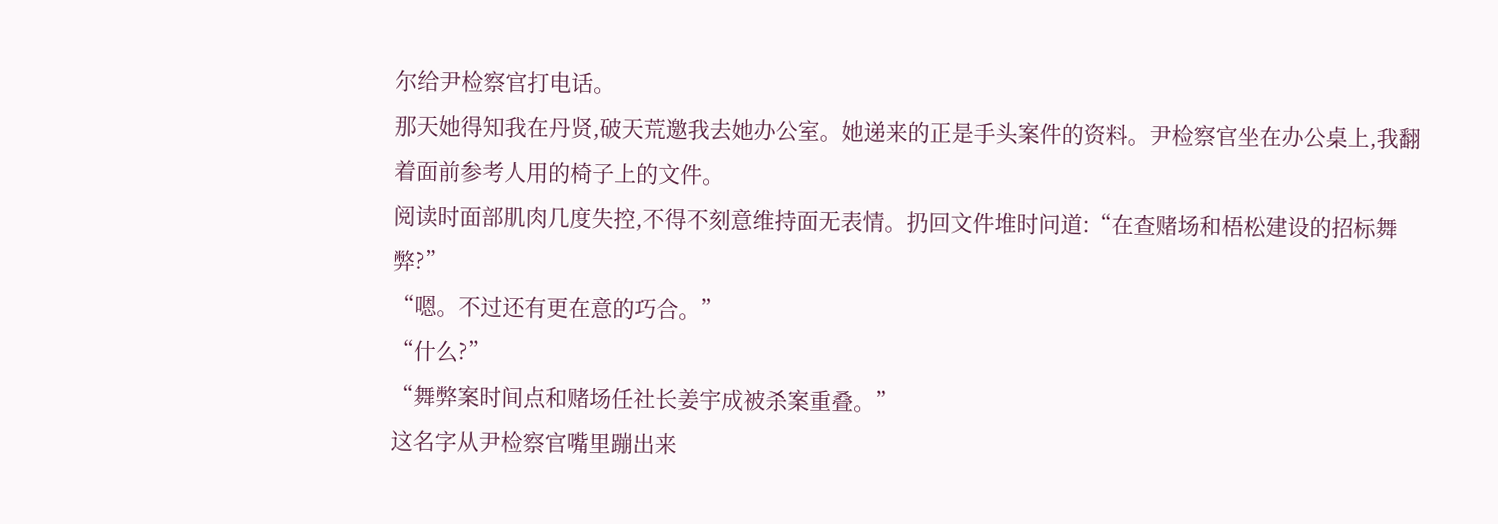尔给尹检察官打电话。
那天她得知我在丹贤,破天荒邀我去她办公室。她递来的正是手头案件的资料。尹检察官坐在办公桌上,我翻着面前参考人用的椅子上的文件。
阅读时面部肌肉几度失控,不得不刻意维持面无表情。扔回文件堆时问道:“在查赌场和梧松建设的招标舞弊?”
“嗯。不过还有更在意的巧合。”
“什么?”
“舞弊案时间点和赌场任社长姜宇成被杀案重叠。”
这名字从尹检察官嘴里蹦出来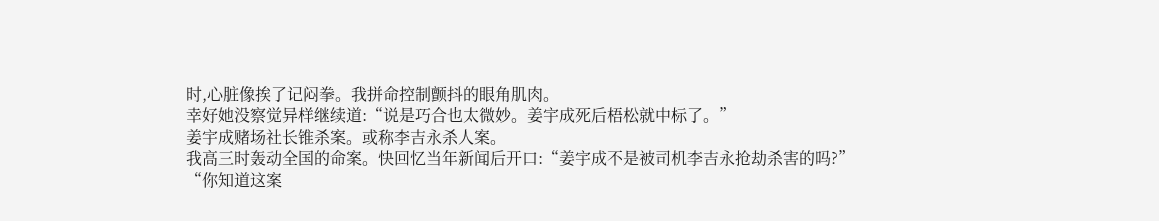时,心脏像挨了记闷拳。我拼命控制颤抖的眼角肌肉。
幸好她没察觉异样继续道:“说是巧合也太微妙。姜宇成死后梧松就中标了。”
姜宇成赌场社长锥杀案。或称李吉永杀人案。
我高三时轰动全国的命案。快回忆当年新闻后开口:“姜宇成不是被司机李吉永抢劫杀害的吗?”
“你知道这案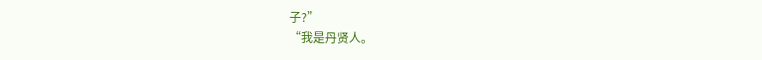子?”
“我是丹贤人。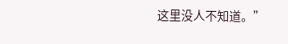这里没人不知道。”